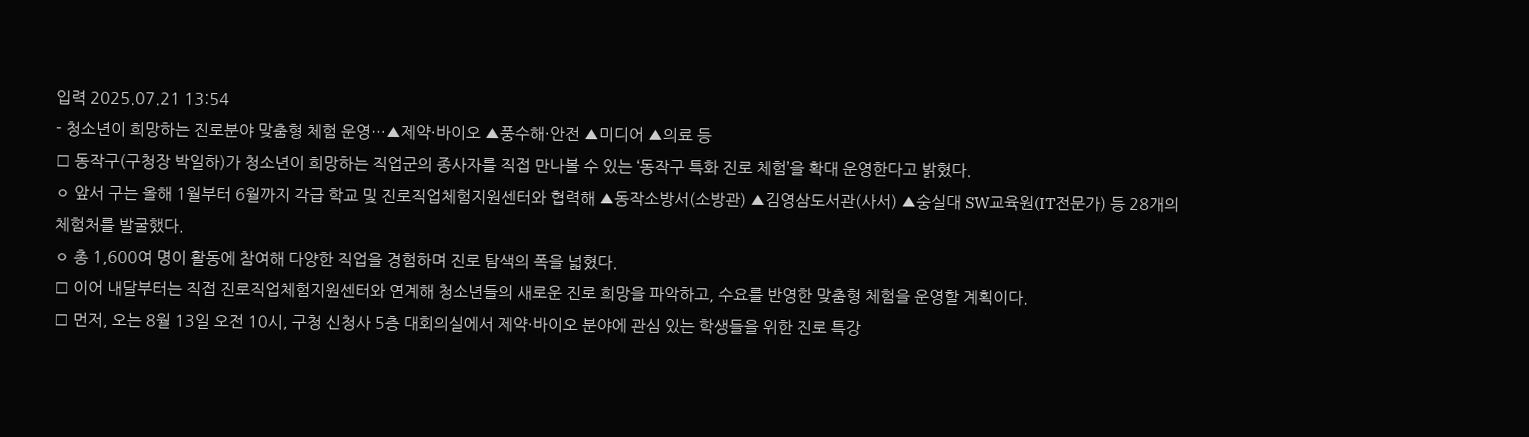입력 2025.07.21 13:54
- 청소년이 희망하는 진로분야 맞춤형 체험 운영…▲제약·바이오 ▲풍수해·안전 ▲미디어 ▲의료 등
□ 동작구(구청장 박일하)가 청소년이 희망하는 직업군의 종사자를 직접 만나볼 수 있는 ‘동작구 특화 진로 체험’을 확대 운영한다고 밝혔다.
ㅇ 앞서 구는 올해 1월부터 6월까지 각급 학교 및 진로직업체험지원센터와 협력해 ▲동작소방서(소방관) ▲김영삼도서관(사서) ▲숭실대 SW교육원(IT전문가) 등 28개의 체험처를 발굴했다.
ㅇ 총 1,600여 명이 활동에 참여해 다양한 직업을 경험하며 진로 탐색의 폭을 넓혔다.
□ 이어 내달부터는 직접 진로직업체험지원센터와 연계해 청소년들의 새로운 진로 희망을 파악하고, 수요를 반영한 맞춤형 체험을 운영할 계획이다.
□ 먼저, 오는 8월 13일 오전 10시, 구청 신청사 5층 대회의실에서 제약·바이오 분야에 관심 있는 학생들을 위한 진로 특강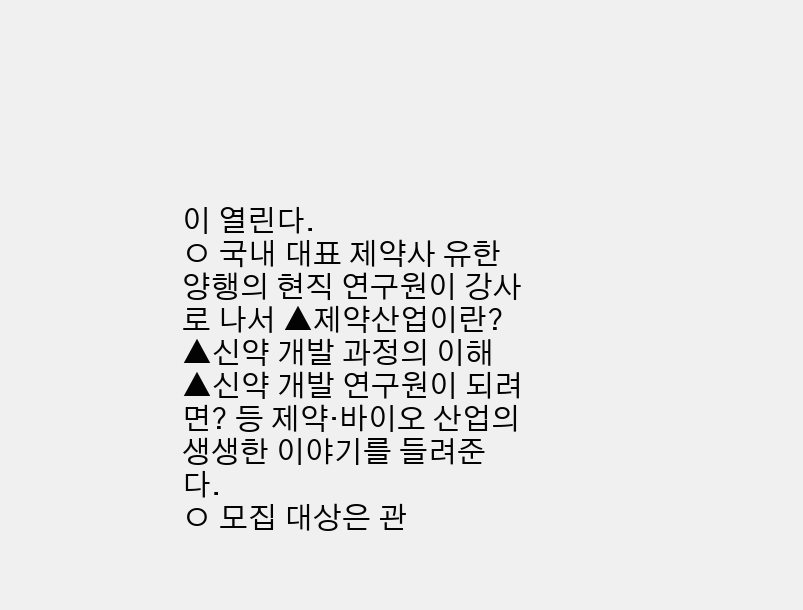이 열린다.
ㅇ 국내 대표 제약사 유한양행의 현직 연구원이 강사로 나서 ▲제약산업이란? ▲신약 개발 과정의 이해 ▲신약 개발 연구원이 되려면? 등 제약·바이오 산업의 생생한 이야기를 들려준다.
ㅇ 모집 대상은 관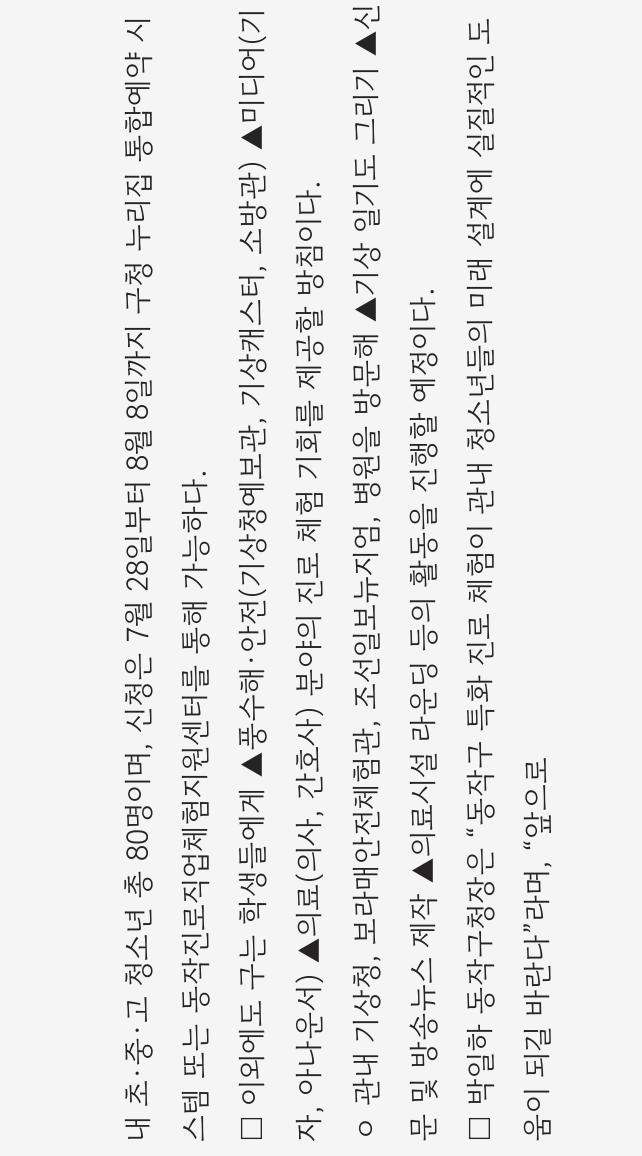내 초·중·고 청소년 총 80명이며, 신청은 7월 28일부터 8월 8일까지 구청 누리집 통합예약 시스템 또는 동작진로직업체험지원센터를 통해 가능하다.
□ 이외에도 구는 학생들에게 ▲풍수해·안전(기상청예보관, 기상캐스터, 소방관) ▲미디어(기자, 아나운서) ▲의료(의사, 간호사) 분야의 진로 체험 기회를 제공할 방침이다.
ㅇ 관내 기상청, 보라매안전체험관, 조선일보뉴지엄, 병원을 방문해 ▲기상 일기도 그리기 ▲신문 및 방송뉴스 제작 ▲의료시설 라운딩 등의 활동을 진행할 예정이다.
□ 박일하 동작구청장은 “동작구 특화 진로 체험이 관내 청소년들의 미래 설계에 실질적인 도움이 되길 바란다”라며, “앞으로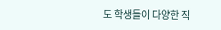도 학생들이 다양한 직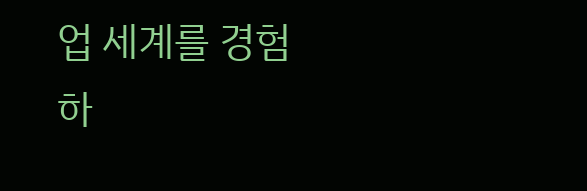업 세계를 경험하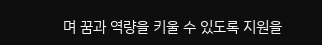며 꿈과 역량을 키울 수 있도록 지원을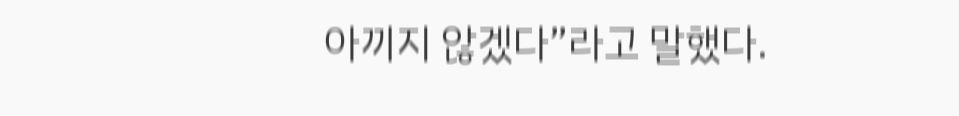아끼지 않겠다”라고 말했다.